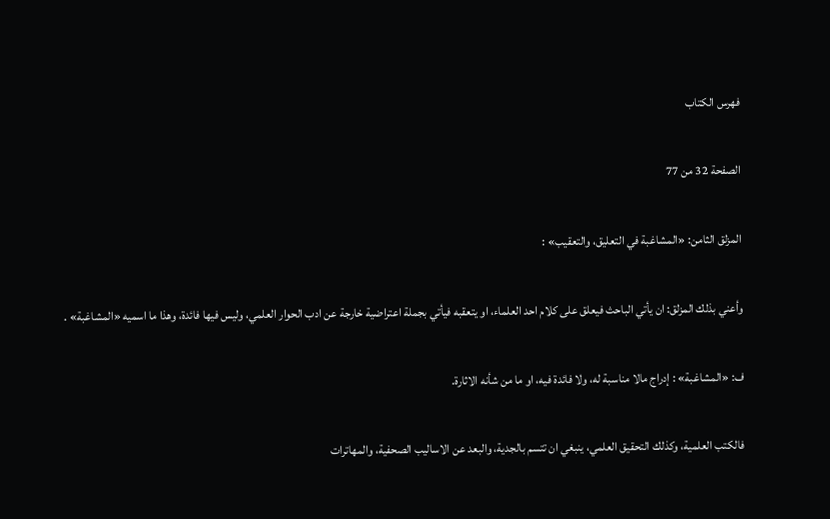فهرس الكتاب

الصفحة 32 من 77

المزلق الثامن: «المشاغبة في التعليق، والتعقيب» :

وأعني بذلك المزلق: ان يأتي الباحث فيعلق على كلام احد العلماء، او يتعقبه فيأتي بجملة اعتراضية خارجة عن ادب الحوار العلمي، وليس فيها فائدة، وهذا ما اسميه «المشاغبة» .

ف: «المشاغبة» : إدراج مالا مناسبة له، ولا فائدة فيه، او ما من شأنه الاثارة.

فالكتب العلمية، وكذلك التحقيق العلمي، ينبغي ان تتسم بالجدية، والبعد عن الاساليب الصحفية، والمهاترات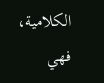الكلامية، فهي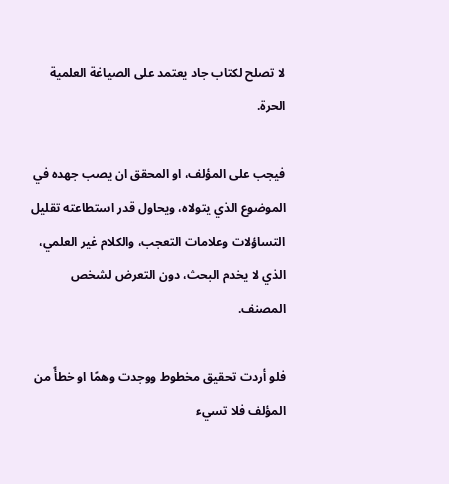لا تصلح لكتاب جاد يعتمد على الصياغة العلمية الحرة.

فيجب على المؤلف، او المحقق ان يصب جهده في الموضوع الذي يتولاه، ويحاول قدر استطاعته تقليل التساؤلات وعلامات التعجب، والكلام غير العلمي، الذي لا يخدم البحث، دون التعرض لشخص المصنف.

فلو أردت تحقيق مخطوط ووجدت وهمًا او خطأً من المؤلف فلا تسيء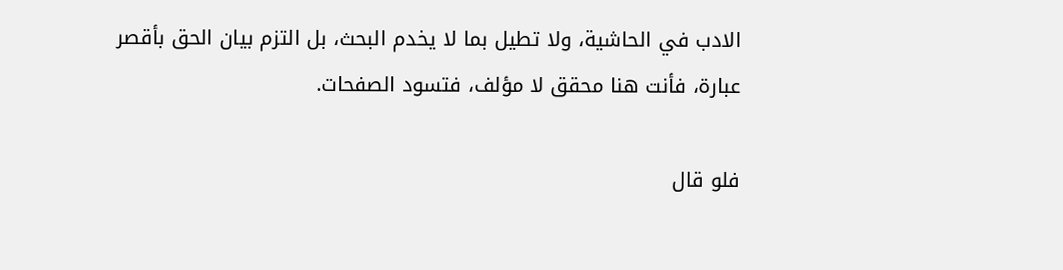الادب في الحاشية، ولا تطيل بما لا يخدم البحث، بل التزم بيان الحق بأقصر عبارة، فأنت هنا محقق لا مؤلف، فتسود الصفحات.

فلو قال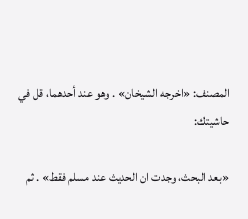المصنف: «اخرجه الشيخان» . وهو عند أحدهما، قل في حاشيتك:

«بعد البحث، وجدت ان الحديث عند مسلم فقط» . ثم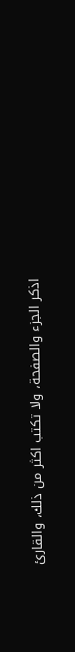اذكر الجزء والصفحة، ولا تكتب اكثر من ذلك، والقارئ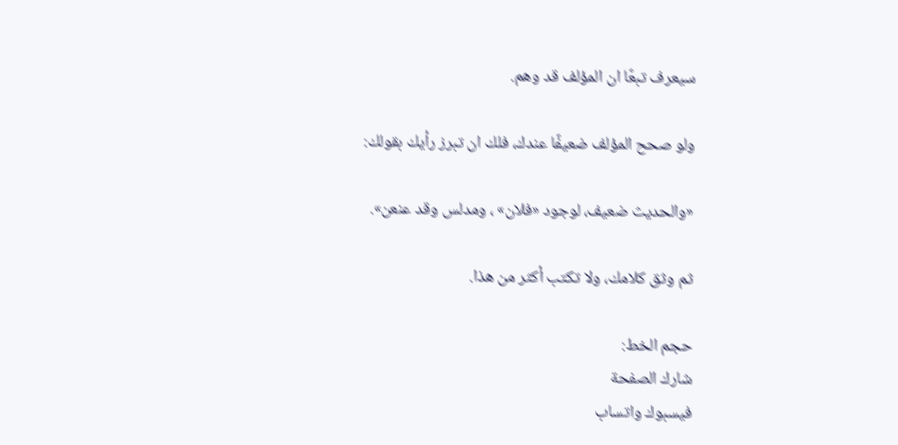سيعرف تبعًا ان المؤلف قد وهم.

ولو صحح المؤلف ضعيفًا عندك، فلك ان تبرز رأيك بقولك:

«والحديث ضعيف، لوجود «فلان» ، ومدلس وقد عنعن».

ثم وثق كلامك، ولا تكتب أكثر من هذا.

حجم الخط:
شارك الصفحة
فيسبوك واتساب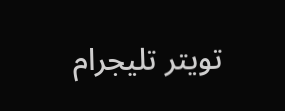تويتر تليجرام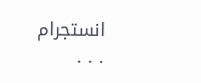انستجرام
. . .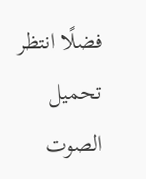فضلًا انتظر تحميل الصوت